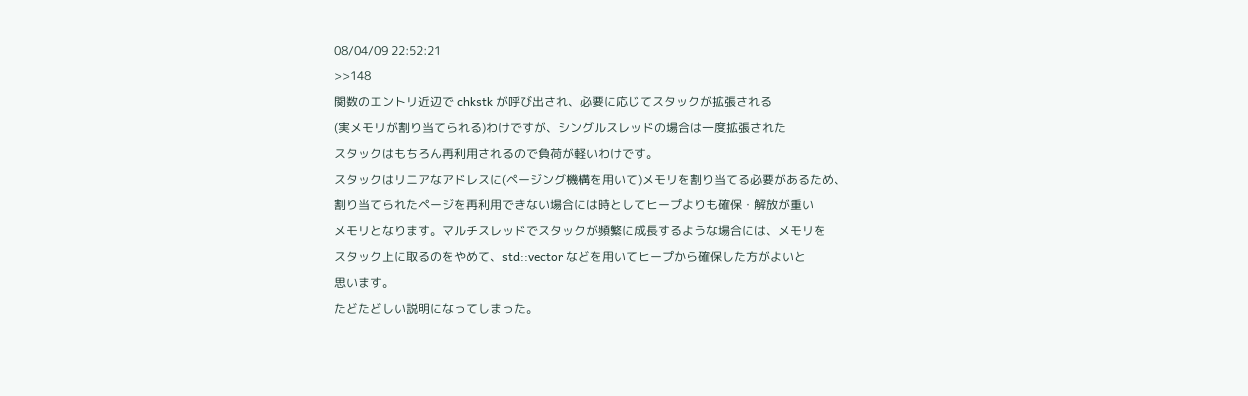08/04/09 22:52:21
>>148
関数のエントリ近辺で chkstk が呼び出され、必要に応じてスタックが拡張される
(実メモリが割り当てられる)わけですが、シングルスレッドの場合は一度拡張された
スタックはもちろん再利用されるので負荷が軽いわけです。
スタックはリニアなアドレスに(ページング機構を用いて)メモリを割り当てる必要があるため、
割り当てられたページを再利用できない場合には時としてヒープよりも確保・解放が重い
メモリとなります。マルチスレッドでスタックが頻繁に成長するような場合には、メモリを
スタック上に取るのをやめて、std::vector などを用いてヒープから確保した方がよいと
思います。
たどたどしい説明になってしまった。